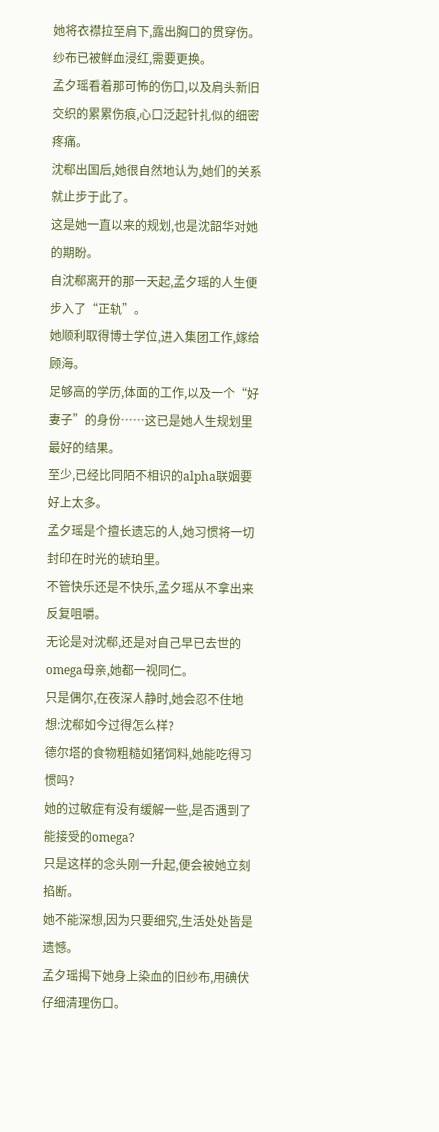她将衣襟拉至肩下,露出胸口的贯穿伤。
纱布已被鲜血浸红,需要更换。
孟夕瑶看着那可怖的伤口,以及肩头新旧交织的累累伤痕,心口泛起针扎似的细密疼痛。
沈郗出国后,她很自然地认为,她们的关系就止步于此了。
这是她一直以来的规划,也是沈韶华对她的期盼。
自沈郗离开的那一天起,孟夕瑶的人生便步入了“正轨”。
她顺利取得博士学位,进入集团工作,嫁给顾海。
足够高的学历,体面的工作,以及一个“好妻子”的身份……这已是她人生规划里最好的结果。
至少,已经比同陌不相识的alpha联姻要好上太多。
孟夕瑶是个擅长遗忘的人,她习惯将一切封印在时光的琥珀里。
不管快乐还是不快乐,孟夕瑶从不拿出来反复咀嚼。
无论是对沈郗,还是对自己早已去世的omega母亲,她都一视同仁。
只是偶尔,在夜深人静时,她会忍不住地想:沈郗如今过得怎么样?
德尔塔的食物粗糙如猪饲料,她能吃得习惯吗?
她的过敏症有没有缓解一些,是否遇到了能接受的omega?
只是这样的念头刚一升起,便会被她立刻掐断。
她不能深想,因为只要细究,生活处处皆是遗憾。
孟夕瑶揭下她身上染血的旧纱布,用碘伏仔细清理伤口。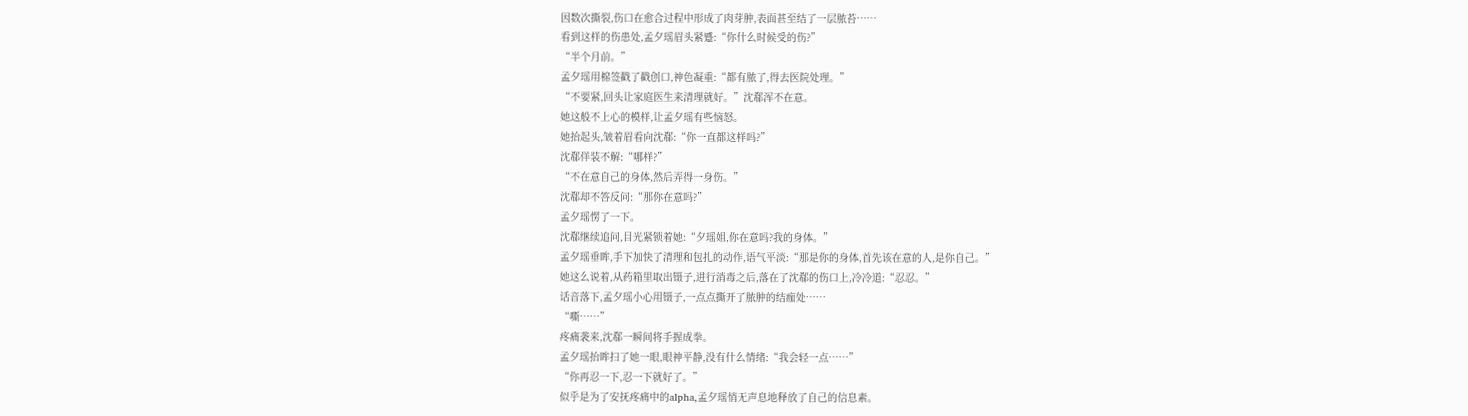因数次撕裂,伤口在愈合过程中形成了肉芽肿,表面甚至结了一层脓苔……
看到这样的伤患处,孟夕瑶眉头紧蹙:“你什么时候受的伤?”
“半个月前。”
孟夕瑶用棉签戳了戳创口,神色凝重:“都有脓了,得去医院处理。”
“不要紧,回头让家庭医生来清理就好。”沈郗浑不在意。
她这般不上心的模样,让孟夕瑶有些恼怒。
她抬起头,皱着眉看向沈郗:“你一直都这样吗?”
沈郗佯装不解:“哪样?”
“不在意自己的身体,然后弄得一身伤。”
沈郗却不答反问:“那你在意吗?”
孟夕瑶愣了一下。
沈郗继续追问,目光紧锁着她:“夕瑶姐,你在意吗?我的身体。”
孟夕瑶垂眸,手下加快了清理和包扎的动作,语气平淡:“那是你的身体,首先该在意的人,是你自己。”
她这么说着,从药箱里取出镊子,进行消毒之后,落在了沈郗的伤口上,冷冷道:“忍忍。”
话音落下,孟夕瑶小心用镊子,一点点撕开了脓肿的结痂处……
“嘶……”
疼痛袭来,沈郗一瞬间将手握成拳。
孟夕瑶抬眸扫了她一眼,眼神平静,没有什么情绪:“我会轻一点……”
“你再忍一下,忍一下就好了。”
似乎是为了安抚疼痛中的alpha,孟夕瑶悄无声息地释放了自己的信息素。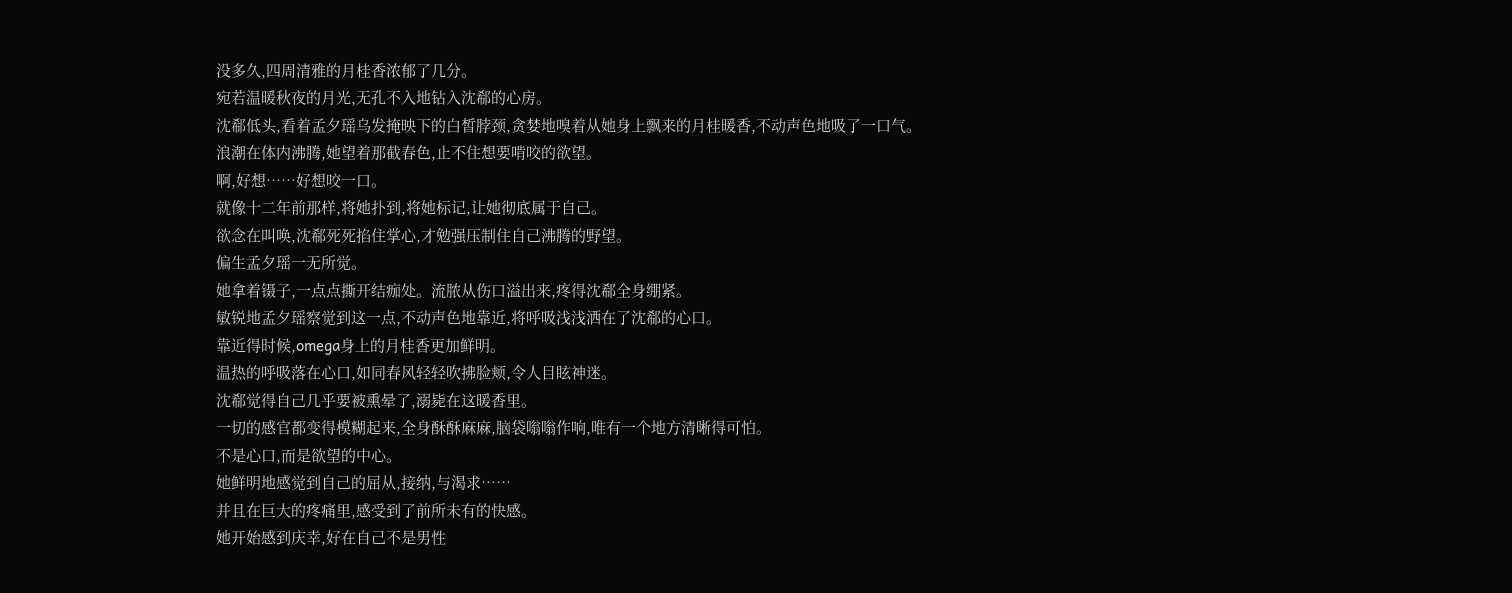没多久,四周清雅的月桂香浓郁了几分。
宛若温暖秋夜的月光,无孔不入地钻入沈郗的心房。
沈郗低头,看着孟夕瑶乌发掩映下的白皙脖颈,贪婪地嗅着从她身上飘来的月桂暖香,不动声色地吸了一口气。
浪潮在体内沸腾,她望着那截春色,止不住想要啃咬的欲望。
啊,好想……好想咬一口。
就像十二年前那样,将她扑到,将她标记,让她彻底属于自己。
欲念在叫唤,沈郗死死掐住掌心,才勉强压制住自己沸腾的野望。
偏生孟夕瑶一无所觉。
她拿着镊子,一点点撕开结痂处。流脓从伤口溢出来,疼得沈郗全身绷紧。
敏锐地孟夕瑶察觉到这一点,不动声色地靠近,将呼吸浅浅洒在了沈郗的心口。
靠近得时候,omega身上的月桂香更加鲜明。
温热的呼吸落在心口,如同春风轻轻吹拂脸颊,令人目眩神迷。
沈郗觉得自己几乎要被熏晕了,溺毙在这暖香里。
一切的感官都变得模糊起来,全身酥酥麻麻,脑袋嗡嗡作响,唯有一个地方清晰得可怕。
不是心口,而是欲望的中心。
她鲜明地感觉到自己的屈从,接纳,与渴求……
并且在巨大的疼痛里,感受到了前所未有的快感。
她开始感到庆幸,好在自己不是男性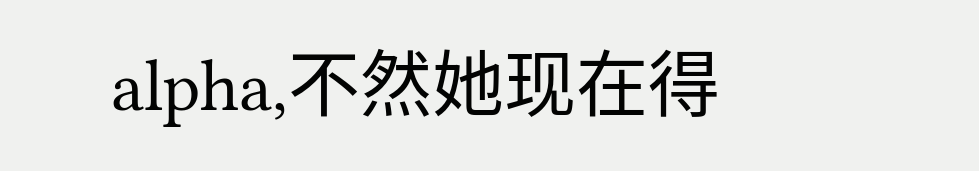alpha,不然她现在得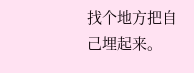找个地方把自己埋起来。